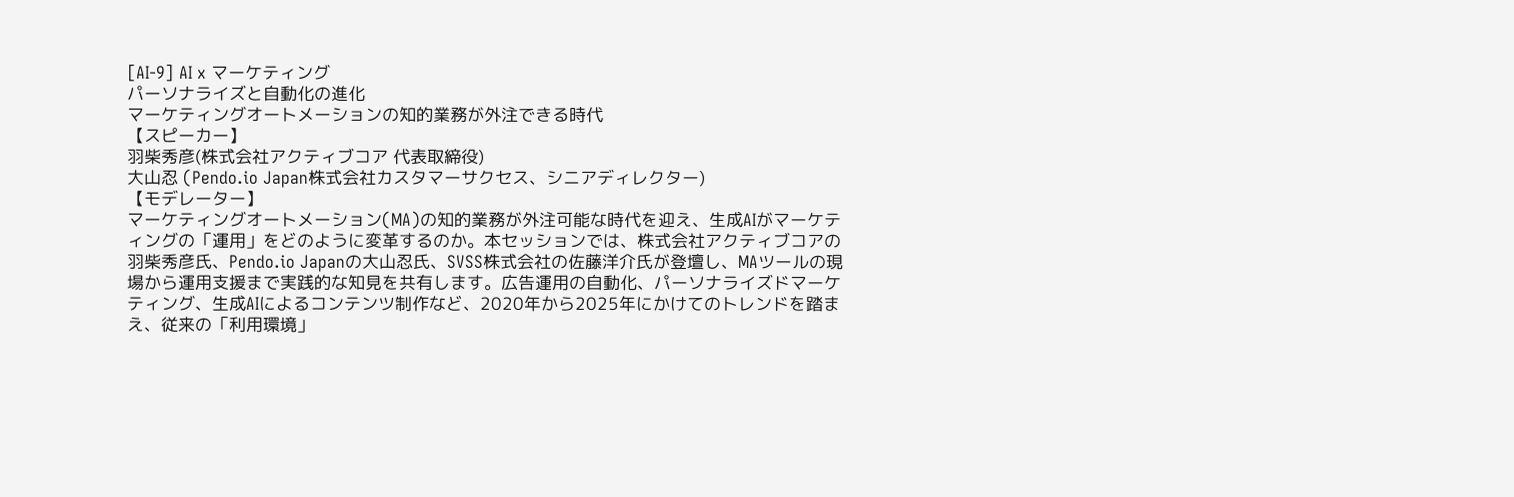[AI-9] AI x マーケティング
パーソナライズと自動化の進化
マーケティングオートメーションの知的業務が外注できる時代
【スピーカー】
羽柴秀彦(株式会社アクティブコア 代表取締役)
大山忍 (Pendo.io Japan株式会社カスタマーサクセス、シニアディレクター)
【モデレーター】
マーケティングオートメーション(MA)の知的業務が外注可能な時代を迎え、生成AIがマーケティングの「運用」をどのように変革するのか。本セッションでは、株式会社アクティブコアの羽柴秀彦氏、Pendo.io Japanの大山忍氏、SVSS株式会社の佐藤洋介氏が登壇し、MAツールの現場から運用支援まで実践的な知見を共有します。広告運用の自動化、パーソナライズドマーケティング、生成AIによるコンテンツ制作など、2020年から2025年にかけてのトレンドを踏まえ、従来の「利用環境」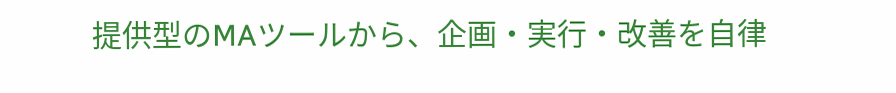提供型のMAツールから、企画・実行・改善を自律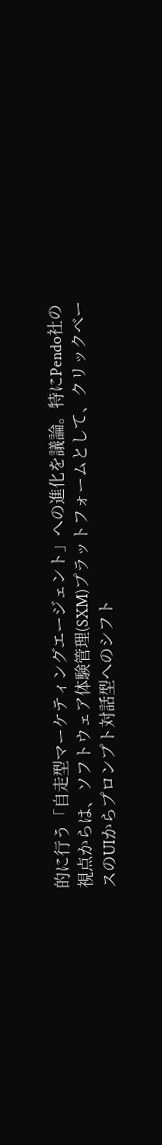的に行う「自走型マーケティングエージェント」への進化を議論。特にPendo社の視点からは、ソフトウェア体験管理(SXM)プラットフォームとして、クリックベースのUIからプロンプト対話型へのシフト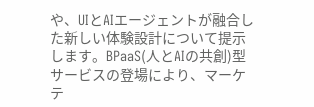や、UIとAIエージェントが融合した新しい体験設計について提示します。BPaaS(人とAIの共創)型サービスの登場により、マーケテ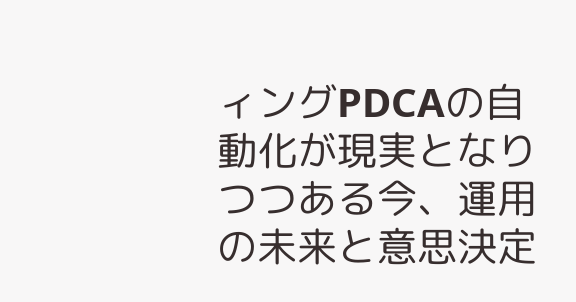ィングPDCAの自動化が現実となりつつある今、運用の未来と意思決定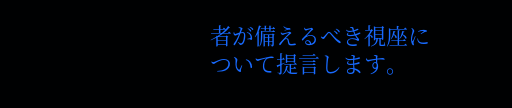者が備えるべき視座について提言します。